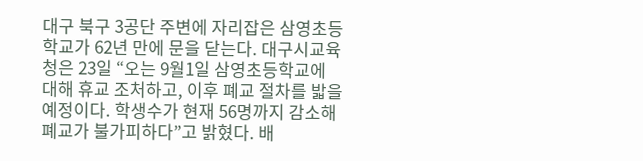대구 북구 3공단 주변에 자리잡은 삼영초등학교가 62년 만에 문을 닫는다. 대구시교육청은 23일 “오는 9월1일 삼영초등학교에 대해 휴교 조처하고, 이후 폐교 절차를 밟을 예정이다. 학생수가 현재 56명까지 감소해 폐교가 불가피하다”고 밝혔다. 배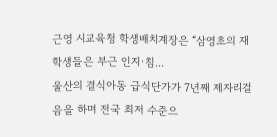근영 시교육청 학생배치계장은 “삼영초의 재학생들은 부근 인지·침...
울산의 결식아동 급식단가가 7년째 제자리걸음을 하며 전국 최저 수준으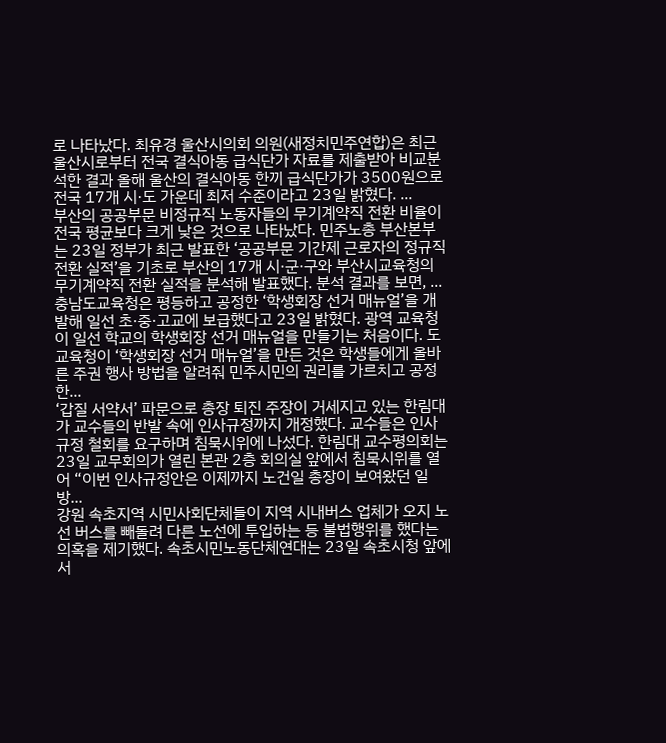로 나타났다. 최유경 울산시의회 의원(새정치민주연합)은 최근 울산시로부터 전국 결식아동 급식단가 자료를 제출받아 비교분석한 결과 올해 울산의 결식아동 한끼 급식단가가 3500원으로 전국 17개 시·도 가운데 최저 수준이라고 23일 밝혔다. ...
부산의 공공부문 비정규직 노동자들의 무기계약직 전환 비율이 전국 평균보다 크게 낮은 것으로 나타났다. 민주노총 부산본부는 23일 정부가 최근 발표한 ‘공공부문 기간제 근로자의 정규직 전환 실적’을 기초로 부산의 17개 시·군·구와 부산시교육청의 무기계약직 전환 실적을 분석해 발표했다. 분석 결과를 보면, ...
충남도교육청은 평등하고 공정한 ‘학생회장 선거 매뉴얼’을 개발해 일선 초·중·고교에 보급했다고 23일 밝혔다. 광역 교육청이 일선 학교의 학생회장 선거 매뉴얼을 만들기는 처음이다. 도 교육청이 ‘학생회장 선거 매뉴얼’을 만든 것은 학생들에게 올바른 주권 행사 방법을 알려줘 민주시민의 권리를 가르치고 공정한...
‘갑질 서약서’ 파문으로 총장 퇴진 주장이 거세지고 있는 한림대가 교수들의 반발 속에 인사규정까지 개정했다. 교수들은 인사규정 철회를 요구하며 침묵시위에 나섰다. 한림대 교수평의회는 23일 교무회의가 열린 본관 2층 회의실 앞에서 침묵시위를 열어 “이번 인사규정안은 이제까지 노건일 총장이 보여왔던 일방...
강원 속초지역 시민사회단체들이 지역 시내버스 업체가 오지 노선 버스를 빼돌려 다른 노선에 투입하는 등 불법행위를 했다는 의혹을 제기했다. 속초시민노동단체연대는 23일 속초시청 앞에서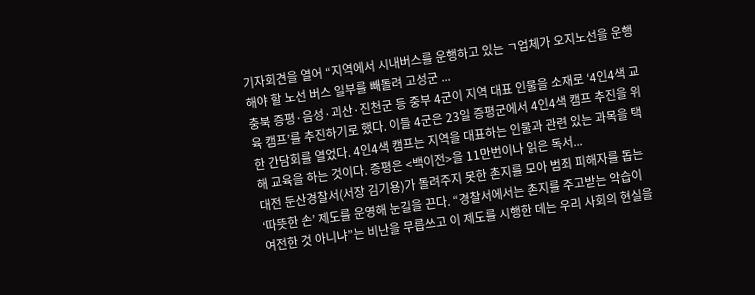기자회견을 열어 “지역에서 시내버스를 운행하고 있는 ㄱ업체가 오지노선을 운행해야 할 노선 버스 일부를 빼돌려 고성군 ...
충북 증평·음성·괴산·진천군 등 중부 4군이 지역 대표 인물을 소재로 ‘4인4색 교육 캠프’를 추진하기로 했다. 이들 4군은 23일 증평군에서 4인4색 캠프 추진을 위한 간담회를 열었다. 4인4색 캠프는 지역을 대표하는 인물과 관련 있는 과목을 택해 교육을 하는 것이다. 증평은 <백이전>을 11만번이나 읽은 독서...
대전 둔산경찰서(서장 김기용)가 돌려주지 못한 촌지를 모아 범죄 피해자를 돕는 ‘따뜻한 손’ 제도를 운영해 눈길을 끈다. “경찰서에서는 촌지를 주고받는 악습이 여전한 것 아니냐”는 비난을 무릅쓰고 이 제도를 시행한 데는 우리 사회의 현실을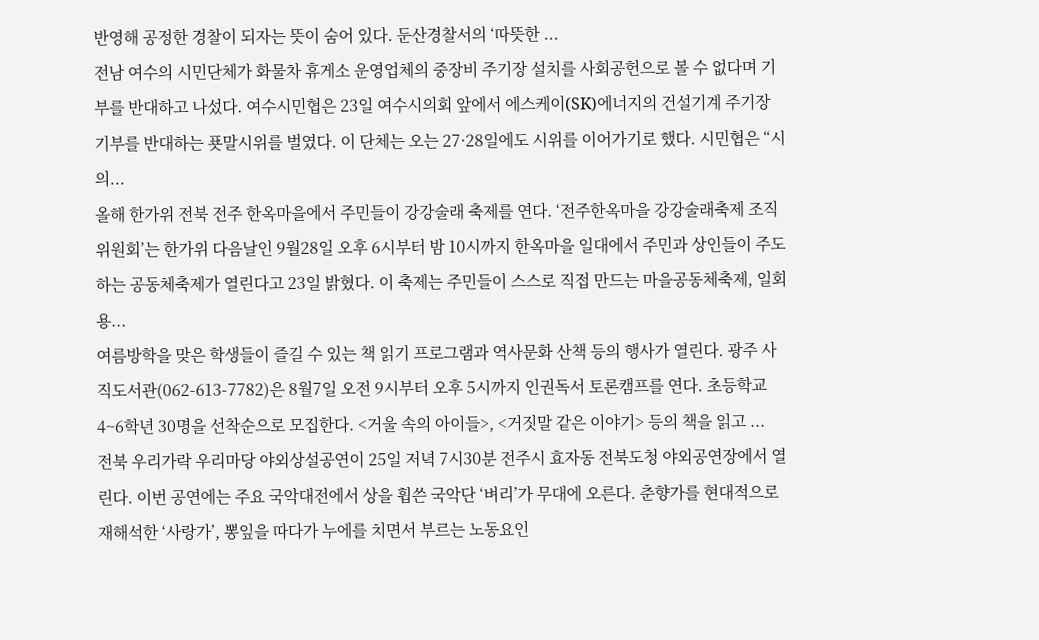반영해 공정한 경찰이 되자는 뜻이 숨어 있다. 둔산경찰서의 ‘따뜻한 ...
전남 여수의 시민단체가 화물차 휴게소 운영업체의 중장비 주기장 설치를 사회공헌으로 볼 수 없다며 기부를 반대하고 나섰다. 여수시민협은 23일 여수시의회 앞에서 에스케이(SK)에너지의 건설기계 주기장 기부를 반대하는 푯말시위를 벌였다. 이 단체는 오는 27·28일에도 시위를 이어가기로 했다. 시민협은 “시의...
올해 한가위 전북 전주 한옥마을에서 주민들이 강강술래 축제를 연다. ‘전주한옥마을 강강술래축제 조직위원회’는 한가위 다음날인 9월28일 오후 6시부터 밤 10시까지 한옥마을 일대에서 주민과 상인들이 주도하는 공동체축제가 열린다고 23일 밝혔다. 이 축제는 주민들이 스스로 직접 만드는 마을공동체축제, 일회용...
여름방학을 맞은 학생들이 즐길 수 있는 책 읽기 프로그램과 역사문화 산책 등의 행사가 열린다. 광주 사직도서관(062-613-7782)은 8월7일 오전 9시부터 오후 5시까지 인권독서 토론캠프를 연다. 초등학교 4~6학년 30명을 선착순으로 모집한다. <거울 속의 아이들>, <거짓말 같은 이야기> 등의 책을 읽고 ...
전북 우리가락 우리마당 야외상설공연이 25일 저녁 7시30분 전주시 효자동 전북도청 야외공연장에서 열린다. 이번 공연에는 주요 국악대전에서 상을 휩쓴 국악단 ‘벼리’가 무대에 오른다. 춘향가를 현대적으로 재해석한 ‘사랑가’, 뽕잎을 따다가 누에를 치면서 부르는 노동요인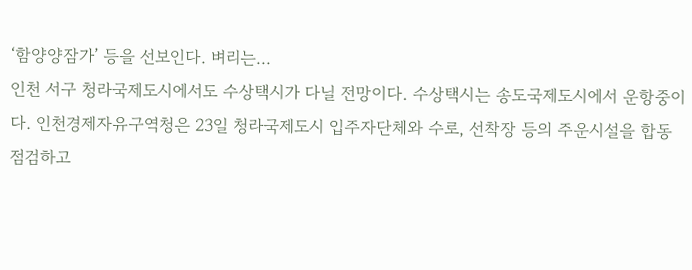‘함양양잠가’ 등을 선보인다. 벼리는...
인천 서구 청라국제도시에서도 수상택시가 다닐 전망이다. 수상택시는 송도국제도시에서 운항중이다. 인천경제자유구역청은 23일 청라국제도시 입주자단체와 수로, 선착장 등의 주운시설을 합동 점검하고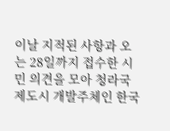이날 지적된 사항과 오는 28일까지 접수한 시민 의견을 모아 청라국제도시 개발주체인 한국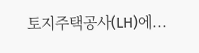토지주택공사(LH)에...